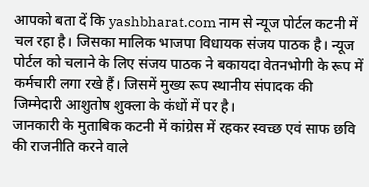आपको बता दें कि yashbharat.com नाम से न्यूज पोर्टल कटनी में चल रहा है। जिसका मालिक भाजपा विधायक संजय पाठक है। न्यूज पोर्टल को चलाने के लिए संजय पाठक ने बकायदा वेतनभोगी के रूप में कर्मचारी लगा रखे हैं। जिसमें मुख्य रूप स्थानीय संपादक की जिम्मेदारी आशुतोष शुक्ला के कंधों में पर है।
जानकारी के मुताबिक कटनी में कांग्रेस में रहकर स्वच्छ एवं साफ छवि की राजनीति करने वाले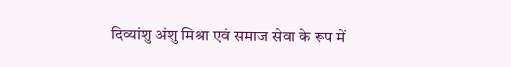दिव्यांशु अंशु मिश्रा एवं समाज सेवा के रूप में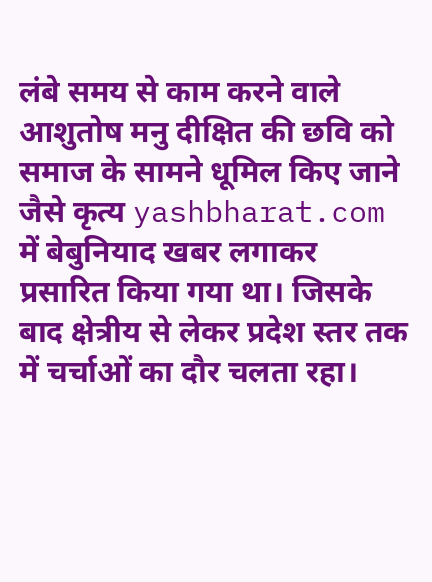लंबे समय से काम करने वाले आशुतोष मनु दीक्षित की छवि को समाज के सामने धूमिल किए जाने जैसे कृत्य yashbharat.com में बेबुनियाद खबर लगाकर प्रसारित किया गया था। जिसके बाद क्षेत्रीय से लेकर प्रदेश स्तर तक में चर्चाओं का दौर चलता रहा।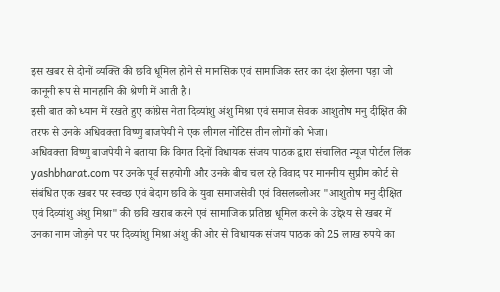इस खबर से दोनों व्यक्ति की छवि धूमिल होने से मानसिक एवं सामाजिक स्तर का दंश झेलना पड़ा जो कानूनी रूप से मानहानि की श्रेणी में आती है।
इसी बात को ध्यान में रखते हुए कांग्रेस नेता दिव्यांशु अंशु मिश्रा एवं समाज सेवक आशुतोष मनु दीक्षित की तरफ से उनके अधिवक्ता विष्णु बाजपेयी ने एक लीगल नोटिस तीन लोगों को भेजा।
अधिवक्ता विष्णु बाजपेयी ने बताया कि विगत दिनों विधायक संजय पाठक द्वारा संचालित न्यूज पोर्टल लिंक yashbharat.com पर उनके पूर्व सहयोगी और उनके बीच चल रहे विवाद पर माननीय सुप्रीम कोर्ट से संबंधित एक खबर पर स्वच्छ एवं बेदाग छवि के युवा समाजसेवी एवं विसलब्लोअर "आशुतोष मनु दीक्षित एवं दिव्यांशु अंशु मिश्रा" की छवि खराब करने एवं सामाजिक प्रतिष्ठा धूमिल करने के उद्देश्य से खबर में उनका नाम जोड़ने पर पर दिव्यांशु मिश्रा अंशु की ओर से विधायक संजय पाठक को 25 लाख रुपये का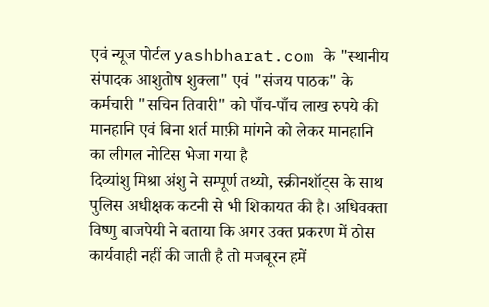एवं न्यूज पोर्टल yashbharat.com के "स्थानीय संपादक आशुतोष शुक्ला" एवं "संजय पाठक" के कर्मचारी "सचिन तिवारी" को पाँच-पाँच लाख रुपये की मानहानि एवं बिना शर्त माफ़ी मांगने को लेकर मानहानि का लीगल नोटिस भेजा गया है
दिव्यांशु मिश्रा अंशु ने सम्पूर्ण तथ्यो, स्क्रीनशॉट्स के साथ पुलिस अधीक्षक कटनी से भी शिकायत की है। अधिवक्ता विष्णु बाजपेयी ने बताया कि अगर उक्त प्रकरण में ठोस कार्यवाही नहीं की जाती है तो मजबूरन हमें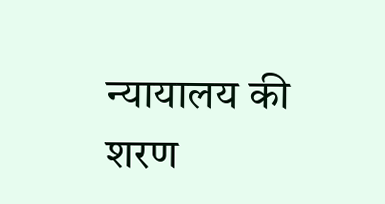न्यायालय की शरण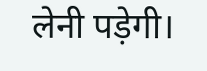लेनी पड़ेगी।